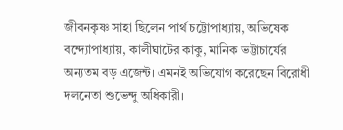জীবনকৃষ্ণ সাহা ছিলেন পার্থ চট্টোপাধ্যায়, অভিষেক বন্দ্যোপাধ্যায়, কালীঘাটের কাকু, মানিক ভট্টাচার্যের অন্যতম বড় এজেন্ট। এমনই অভিযোগ করেছেন বিরোধী দলনেতা শুভেন্দু অধিকারী।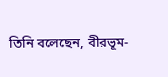তিনি বলেছেন, বীরভূম-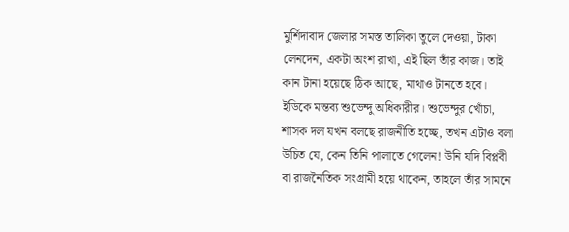মুর্শিদাবাদ জেলার সমস্ত তালিকা তুলে দেওয়া, টাকা লেনদেন, একটা অংশ রাখা, এই ছিল তাঁর কাজ। তাই কান টানা হয়েছে ঠিক আছে, মাথাও টানতে হবে। ইডিকে মন্তব্য শুভেন্দু অধিকারীর। শুভেন্দুর খোঁচা, শাসক দল যখন বলছে রাজনীতি হচ্ছে, তখন এটাও বলা উচিত যে, কেন তিনি পালাতে গেলেন! উনি যদি বিপ্লবী বা রাজনৈতিক সংগ্রামী হয়ে থাকেন, তাহলে তাঁর সামনে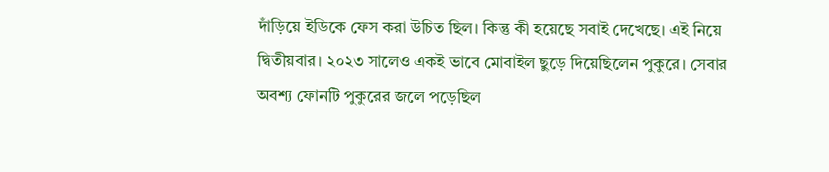দাঁড়িয়ে ইডিকে ফেস করা উচিত ছিল। কিন্তু কী হয়েছে সবাই দেখেছে। এই নিয়ে দ্বিতীয়বার। ২০২৩ সালেও একই ভাবে মোবাইল ছুড়ে দিয়েছিলেন পুকুরে। সেবার অবশ্য ফোনটি পুকুরের জলে পড়েছিল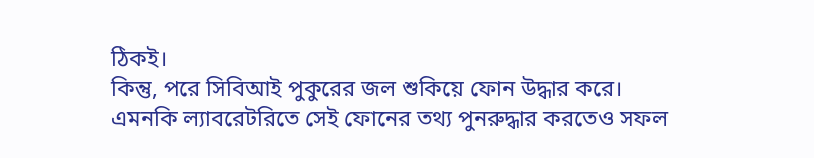ঠিকই।
কিন্তু, পরে সিবিআই পুকুরের জল শুকিয়ে ফোন উদ্ধার করে। এমনকি ল্যাবরেটরিতে সেই ফোনের তথ্য পুনরুদ্ধার করতেও সফল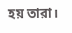হয় তারা।